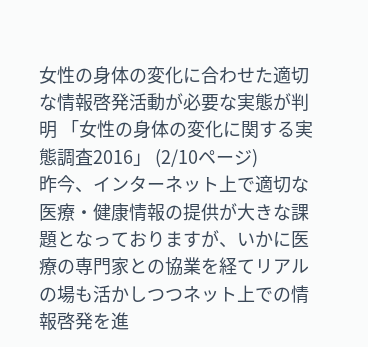女性の身体の変化に合わせた適切な情報啓発活動が必要な実態が判明 「女性の身体の変化に関する実態調査2016」 (2/10ページ)
昨今、インターネット上で適切な医療・健康情報の提供が大きな課題となっておりますが、いかに医療の専門家との協業を経てリアルの場も活かしつつネット上での情報啓発を進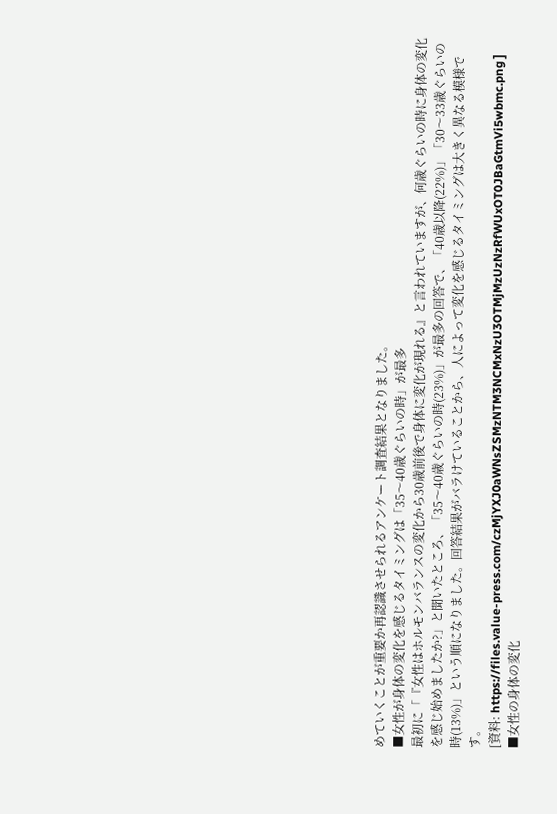めていくことが重要か再認識させられるアンケート調査結果となりました。
■女性が身体の変化を感じるタイミングは「35〜40歳ぐらいの時」が最多
最初に「『女性はホルモンバランスの変化から30歳前後で身体に変化が現れる』と言われていますが、何歳ぐらいの時に身体の変化を感じ始めましたか?」と聞いたところ、「35〜40歳ぐらいの時(23%)」が最多の回答で、「40歳以降(22%)」「30〜33歳ぐらいの時(13%)」という順になりました。回答結果がバラけていることから、人によって変化を感じるタイミングは大きく異なる模様です。
[資料: https://files.value-press.com/czMjYXJ0aWNsZSMzNTM3NCMxNzU3OTMjMzUzNzRfWUxOT0JBaGtmVi5wbmc.png ]
■女性の身体の変化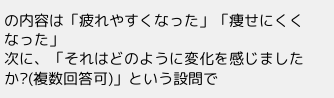の内容は「疲れやすくなった」「痩せにくくなった」
次に、「それはどのように変化を感じましたか?(複数回答可)」という設問で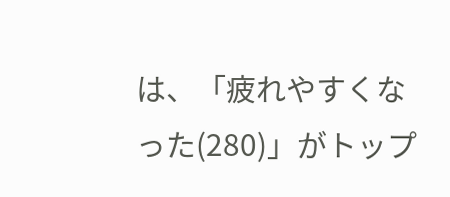は、「疲れやすくなった(280)」がトップ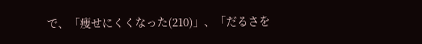で、「痩せにくくなった(210)」、「だるさを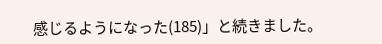感じるようになった(185)」と続きました。